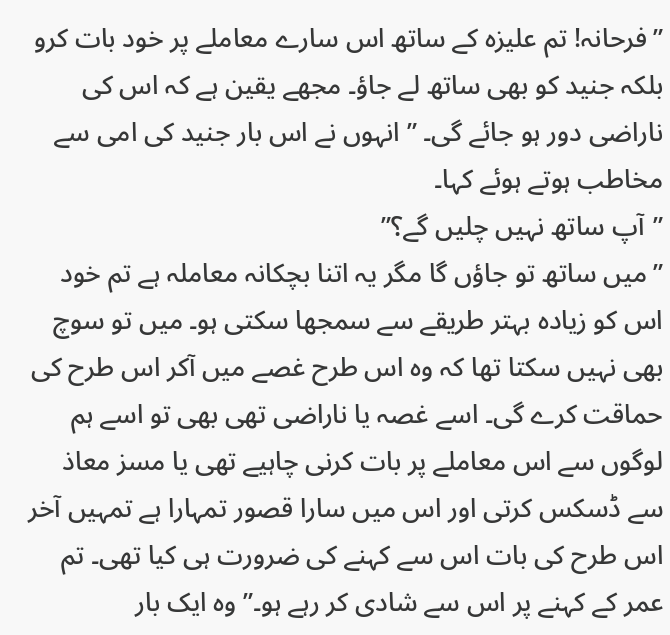”فرحانہ! تم علیزہ کے ساتھ اس سارے معاملے پر خود بات کرو بلکہ جنید کو بھی ساتھ لے جاؤ۔ مجھے یقین ہے کہ اس کی ناراضی دور ہو جائے گی۔ ” انہوں نے اس بار جنید کی امی سے مخاطب ہوتے ہوئے کہا۔
”آپ ساتھ نہیں چلیں گے؟”
”میں ساتھ تو جاؤں گا مگر یہ اتنا بچکانہ معاملہ ہے تم خود اس کو زیادہ بہتر طریقے سے سمجھا سکتی ہو۔ میں تو سوچ بھی نہیں سکتا تھا کہ وہ اس طرح غصے میں آکر اس طرح کی حماقت کرے گی۔ اسے غصہ یا ناراضی تھی بھی تو اسے ہم لوگوں سے اس معاملے پر بات کرنی چاہیے تھی یا مسز معاذ سے ڈسکس کرتی اور اس میں سارا قصور تمہارا ہے تمہیں آخر اس طرح کی بات اس سے کہنے کی ضرورت ہی کیا تھی۔ تم عمر کے کہنے پر اس سے شادی کر رہے ہو۔” وہ ایک بار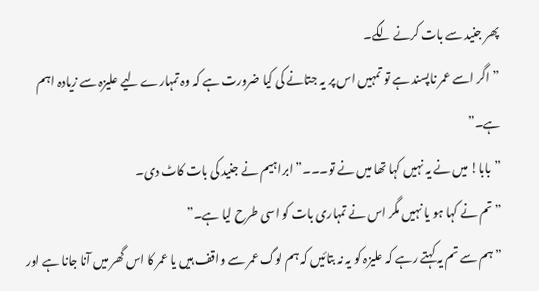پھر جنید سے بات کرنے لگے۔
”اگر اسے عمر ناپسند ہے تو تمہیں اس پر یہ جتانے کی کیا ضرورت ہے کہ وہ تمہارے لیے علیزہ سے زیادہ اہم ہے۔”
”بابا! میں نے یہ نہیں کہا تھا میں نے تو۔۔۔” ابراہیم نے جنید کی بات کاٹ دی۔
”تم نے کہا ہو یا نہیں مگر اس نے تمہاری بات کو اسی طرح لیا ہے۔”
”ہم سے تم یہ کہتے رہے کہ علیزہ کو یہ نہ بتائیں کہ ہم لوگ عمر سے واقف ہیں یا عمر کا اس گھر میں آنا جانا ہے اور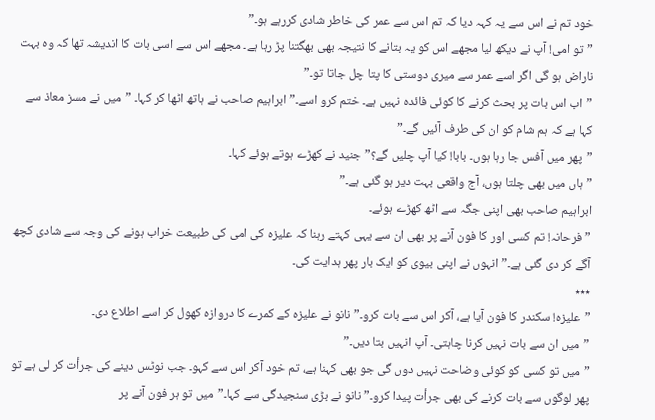خود تم نے اس سے یہ کہہ دیا کہ تم اس سے عمر کی خاطر شادی کررہے ہو۔”
”تو امی! آپ نے دیکھ لیا مجھے اس کو یہ بتانے کا نتیجہ بھی بھگتنا پڑ رہا ہے۔ مجھے اس سے اسی بات کا اندیشہ تھا کہ وہ بہت ناراض ہو گی اگر اسے عمر سے میری دوستی کا پتا چل جاتا تو۔”
”اب اس بات پر بحث کرنے کا کوئی فائدہ نہیں ہے۔ ختم کرو اسے۔” ابراہیم صاحب نے ہاتھ اٹھا کر کہا۔ ”میں نے مسز معاذ سے کہا ہے کہ ہم شام کو ان کی طرف آئیں گے۔”
”پھر میں آفس جا رہا ہوں۔ بابا! کیا آپ چلیں گے؟” جنید نے کھڑے ہوتے ہوئے کہا۔
”ہاں میں بھی چلتا ہوں، آج واقعی بہت دیر ہو گئی ہے۔”
ابراہیم صاحب بھی اپنی جگہ سے اٹھ کھڑے ہوئے۔
”فرحانہ! تم کسی اور کا فون آنے پر بھی ان سے یہی کہتے رہنا کہ علیزہ کی امی کی طبیعت خراب ہونے کی وجہ سے شادی کچھ آگے کر دی گئی ہے۔” انہوں نے اپنی بیوی کو ایک بار پھر ہدایت کی۔
٭٭٭
”علیزہ! سکندر کا فون آیا ہے، آکر اس سے بات کرو۔” نانو نے علیزہ کے کمرے کا دروازہ کھول کر اسے اطلاع دی۔
”میں ان سے بات نہیں کرنا چاہتی۔ آپ انہیں بتا دیں۔”
”میں تو کسی کو کوئی وضاحت نہیں دوں گی جو بھی کہنا ہے، تم خود آکر اس سے کہو۔ جب نوٹس دینے کی جرأت کر لی ہے تو پھر لوگوں سے بات کرنے کی بھی جرأت پیدا کرو۔” نانو نے بڑی سنجیدگی سے کہا۔”میں تو ہر فون آنے پر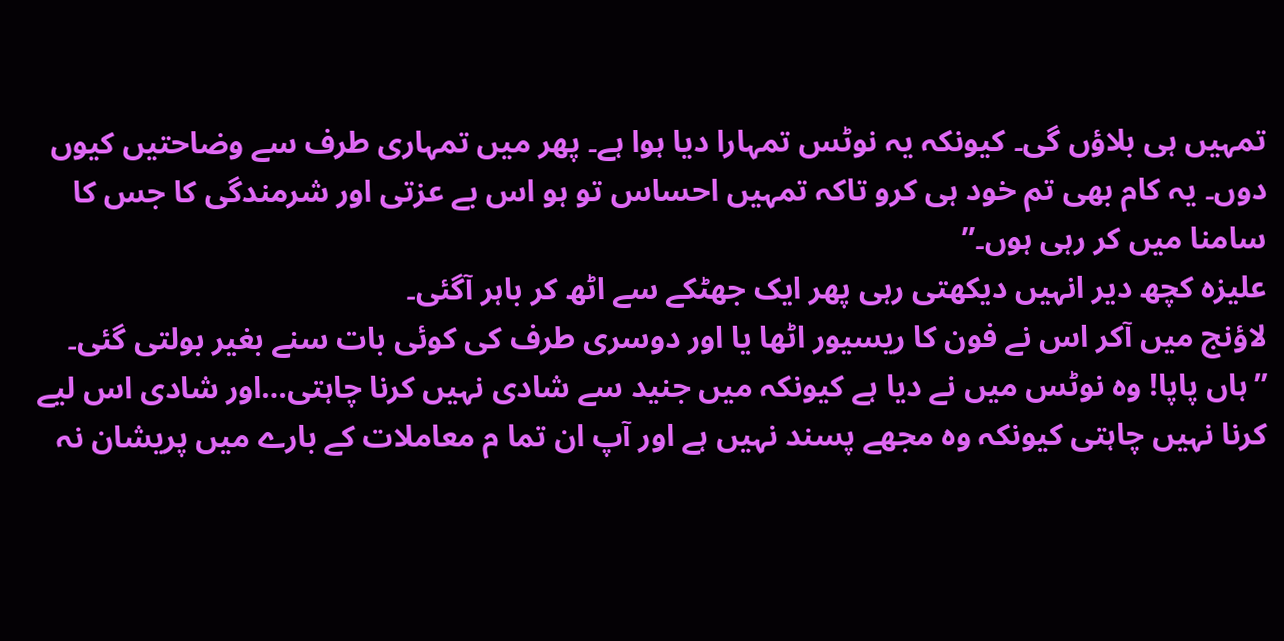تمہیں ہی بلاؤں گی۔ کیونکہ یہ نوٹس تمہارا دیا ہوا ہے۔ پھر میں تمہاری طرف سے وضاحتیں کیوں دوں۔ یہ کام بھی تم خود ہی کرو تاکہ تمہیں احساس تو ہو اس بے عزتی اور شرمندگی کا جس کا سامنا میں کر رہی ہوں۔”
علیزہ کچھ دیر انہیں دیکھتی رہی پھر ایک جھٹکے سے اٹھ کر باہر آگئی۔
لاؤنج میں آکر اس نے فون کا ریسیور اٹھا یا اور دوسری طرف کی کوئی بات سنے بغیر بولتی گئی۔
”ہاں پاپا! وہ نوٹس میں نے دیا ہے کیونکہ میں جنید سے شادی نہیں کرنا چاہتی…اور شادی اس لیے کرنا نہیں چاہتی کیونکہ وہ مجھے پسند نہیں ہے اور آپ ان تما م معاملات کے بارے میں پریشان نہ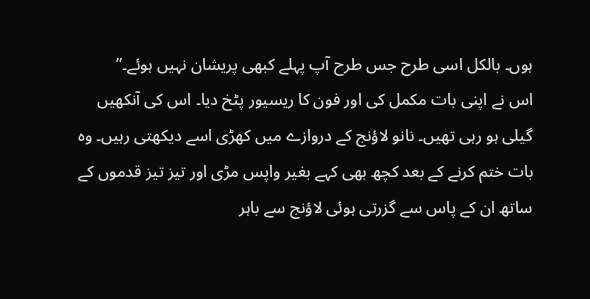ہوں۔ بالکل اسی طرح جس طرح آپ پہلے کبھی پریشان نہیں ہوئے۔”
اس نے اپنی بات مکمل کی اور فون کا ریسیور پٹخ دیا۔ اس کی آنکھیں گیلی ہو رہی تھیں۔ نانو لاؤنج کے دروازے میں کھڑی اسے دیکھتی رہیں۔ وہ بات ختم کرنے کے بعد کچھ بھی کہے بغیر واپس مڑی اور تیز تیز قدموں کے ساتھ ان کے پاس سے گزرتی ہوئی لاؤنج سے باہر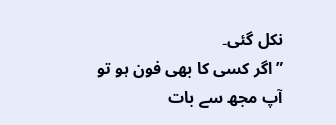نکل گئی۔
”اگر کسی کا بھی فون ہو تو آپ مجھ سے بات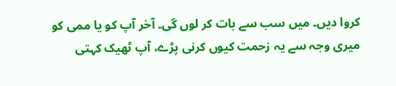کروا دیں۔ میں سب سے بات کر لوں گی۔ آخر آپ کو یا ممی کو میری وجہ سے یہ زحمت کیوں کرنی پڑے، آپ ٹھیک کہتی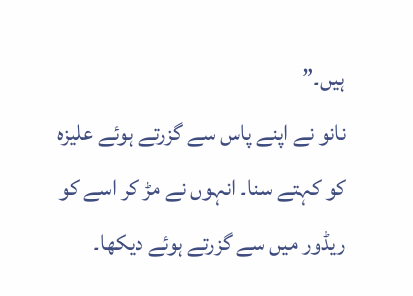ہیں۔”
نانو نے اپنے پاس سے گزرتے ہوئے علیزہ کو کہتے سنا۔ انہوں نے مڑ کر اسے کو ریڈور میں سے گزرتے ہوئے دیکھا۔